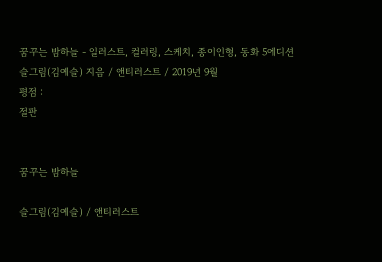꿈꾸는 밤하늘 - 일러스트, 컬러링, 스케치, 종이인형, 동화 5에디션
슬그림(김예슬) 지음 / 앤티러스트 / 2019년 9월
평점 :
절판


꿈꾸는 밤하늘

슬그림(김예슬) / 앤티러스트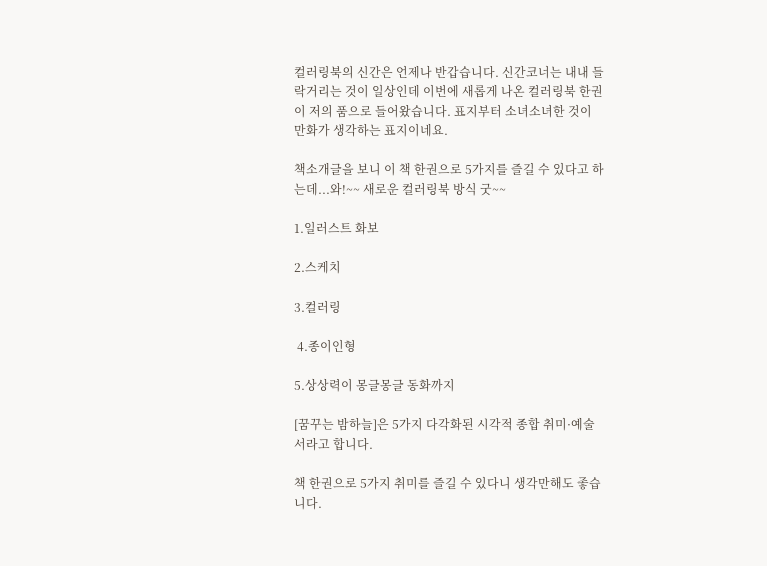컬러링북의 신간은 언제나 반갑습니다. 신간코너는 내내 들락거리는 것이 일상인데 이번에 새롭게 나온 컬러링북 한권이 저의 품으로 들어왔습니다. 표지부터 소녀소녀한 것이 만화가 생각하는 표지이네요.

책소개글을 보니 이 책 한권으로 5가지를 즐길 수 있다고 하는데...와!~~ 새로운 컬러링북 방식 굿~~

1.일러스트 화보

2.스케치

3.컬러링

 4.종이인형

5.상상력이 몽글몽글 동화까지

[꿈꾸는 밤하늘]은 5가지 다각화된 시각적 종합 취미·예술서라고 합니다.

책 한권으로 5가지 취미를 즐길 수 있다니 생각만해도 좋습니다.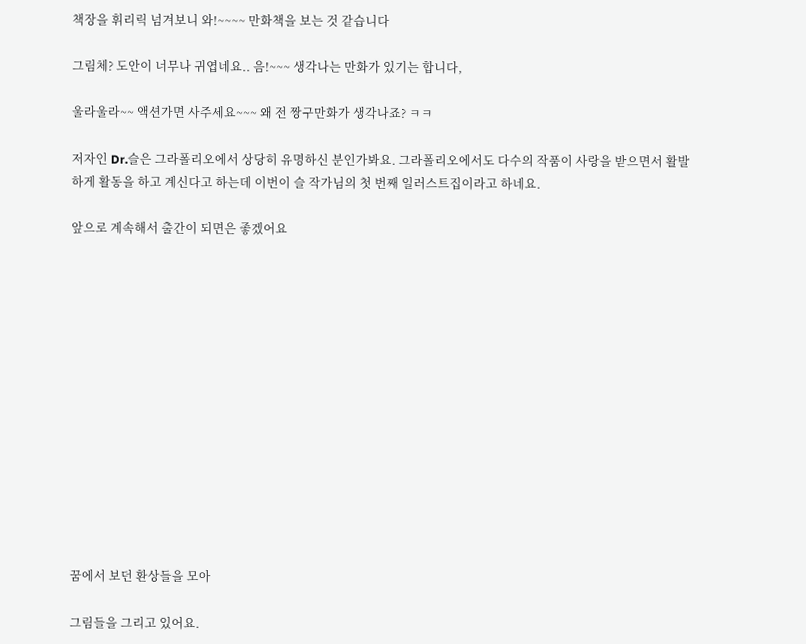책장을 휘리릭 넘겨보니 와!~~~~ 만화책을 보는 것 같습니다

그림체? 도안이 너무나 귀엽네요.. 음!~~~ 생각나는 만화가 있기는 합니다,

울라울라~~ 액션가면 사주세요~~~ 왜 전 짱구만화가 생각나죠? ㅋㅋ

저자인 Dr.슬은 그라폴리오에서 상당히 유명하신 분인가봐요. 그라폴리오에서도 다수의 작품이 사랑을 받으면서 활발하게 활동을 하고 계신다고 하는데 이번이 슬 작가님의 첫 번째 일러스트집이라고 하네요.

앞으로 계속해서 출간이 되면은 좋겠어요














꿈에서 보던 환상들을 모아

그림들을 그리고 있어요.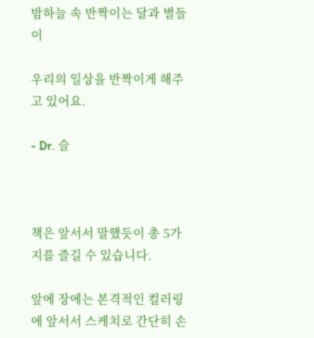밤하늘 속 반짝이는 달과 별들이

우리의 일상을 반짝이게 해주고 있어요.

- Dr. 슬



책은 앞서서 말했듯이 총 5가지를 즐길 수 있습니다.

앞에 장에는 본격적인 컬러링에 앞서서 스케치로 간단히 손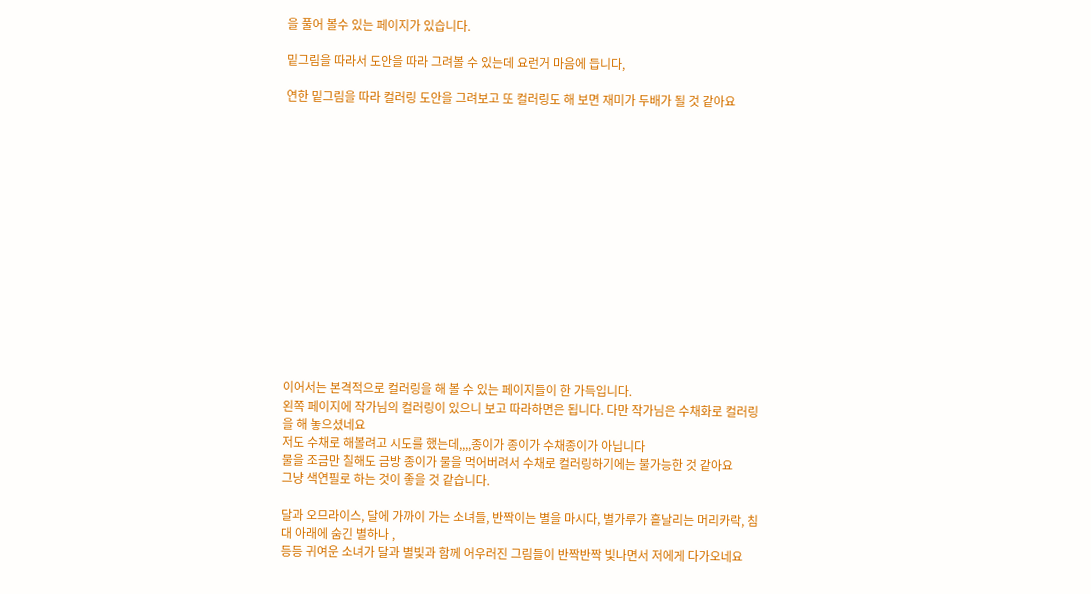을 풀어 볼수 있는 페이지가 있습니다.

밑그림을 따라서 도안을 따라 그려볼 수 있는데 요런거 마음에 듭니다,

연한 밑그림을 따라 컬러링 도안을 그려보고 또 컬러링도 해 보면 재미가 두배가 될 것 같아요















이어서는 본격적으로 컬러링을 해 볼 수 있는 페이지들이 한 가득입니다.
왼쪽 페이지에 작가님의 컬러링이 있으니 보고 따라하면은 됩니다. 다만 작가님은 수채화로 컬러링을 해 놓으셨네요
저도 수채로 해볼려고 시도를 했는데,,,,종이가 종이가 수채종이가 아닙니다
물을 조금만 칠해도 금방 종이가 물을 먹어버려서 수채로 컬러링하기에는 불가능한 것 같아요
그냥 색연필로 하는 것이 좋을 것 같습니다.

달과 오므라이스, 달에 가까이 가는 소녀들, 반짝이는 별을 마시다, 별가루가 흩날리는 머리카락, 침대 아래에 숨긴 별하나 ,
등등 귀여운 소녀가 달과 별빛과 함께 어우러진 그림들이 반짝반짝 빛나면서 저에게 다가오네요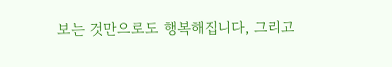보는 것만으로도 행복해집니다, 그리고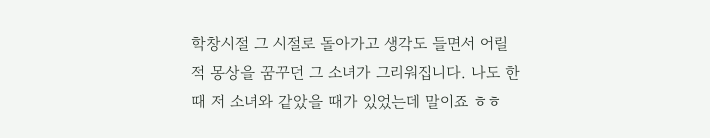학창시절 그 시절로 돌아가고 생각도 들면서 어릴적 몽상을 꿈꾸던 그 소녀가 그리워집니다. 나도 한때 저 소녀와 같았을 때가 있었는데 말이죠 ㅎㅎ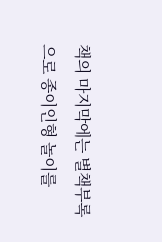책의 마지막에는 별책부록으로 종이인형 놀이를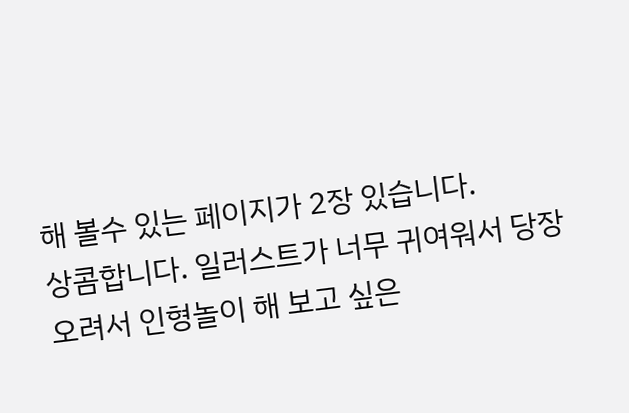해 볼수 있는 페이지가 2장 있습니다.
상콤합니다. 일러스트가 너무 귀여워서 당장 오려서 인형놀이 해 보고 싶은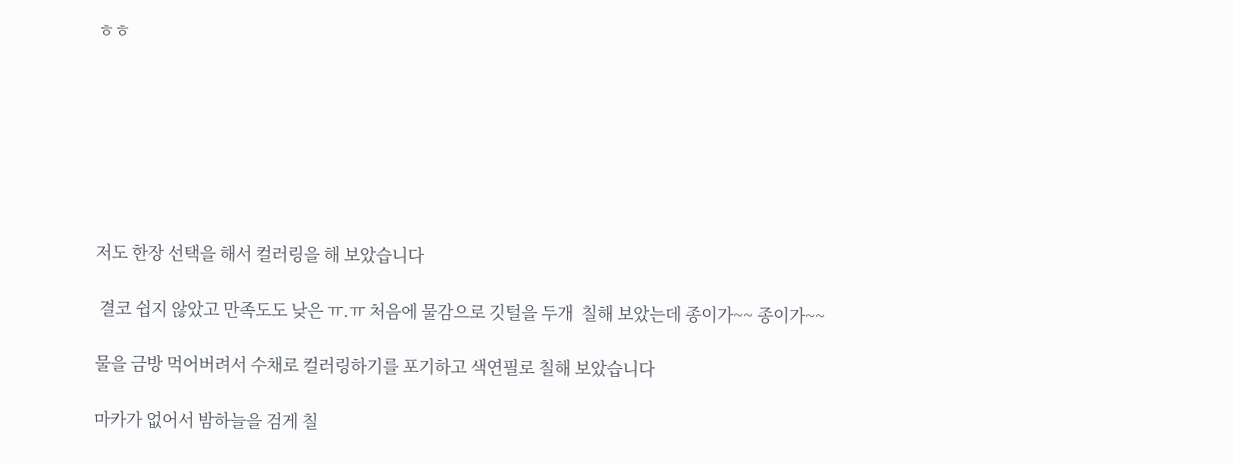ㅎㅎ







저도 한장 선택을 해서 컬러링을 해 보았습니다

 결코 쉽지 않았고 만족도도 낮은 ㅠ.ㅠ 처음에 물감으로 깃털을 두개  칠해 보았는데 종이가~~ 종이가~~

물을 금방 먹어버려서 수채로 컬러링하기를 포기하고 색연필로 칠해 보았습니다

마카가 없어서 밤하늘을 검게 칠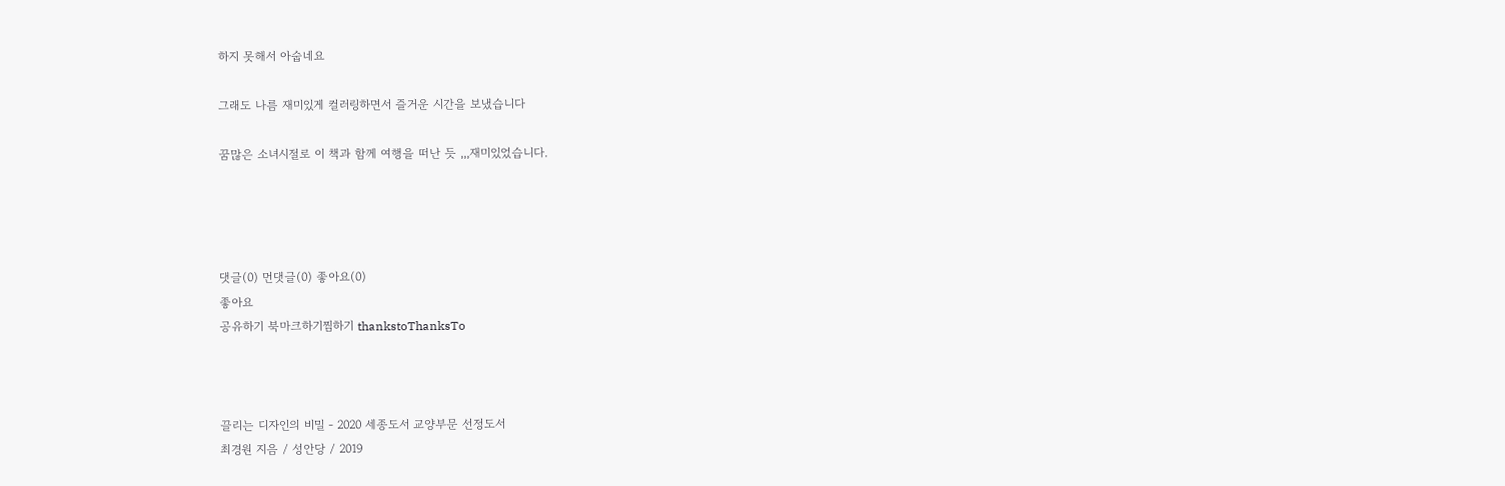하지 못해서 아숩네요

그래도 나름 재미있게 컬러링하면서 즐거운 시간을 보냈습니다

꿈많은 소녀시절로 이 책과 함께 여행을 떠난 듯 ,,,재미있었습니다.




댓글(0) 먼댓글(0) 좋아요(0)
좋아요
공유하기 북마크하기찜하기 thankstoThanksTo



끌리는 디자인의 비밀 - 2020 세종도서 교양부문 선정도서
최경원 지음 / 성안당 / 2019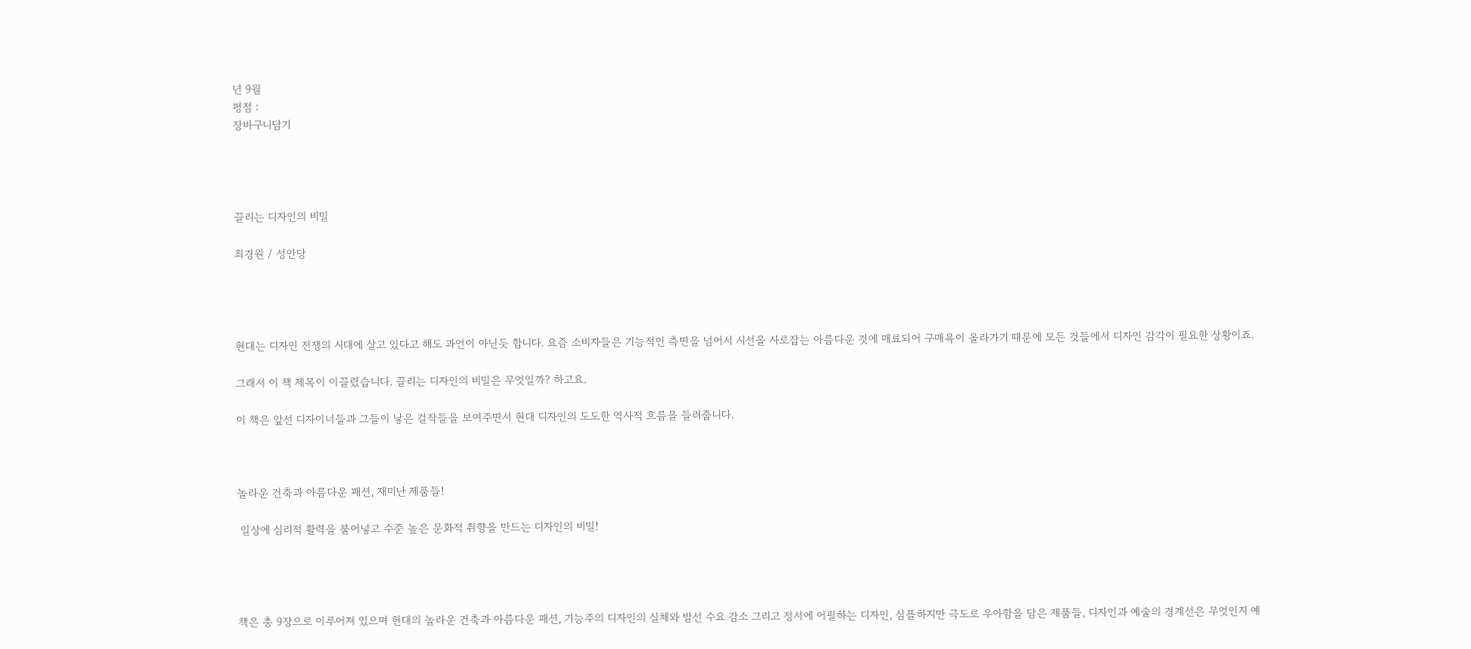년 9월
평점 :
장바구니담기




끌리는 디자인의 비밀

최경원 / 성안당




현대는 디자인 전쟁의 시대에 살고 있다고 해도 과언이 아닌듯 합니다. 요즘 소비자들은 기능적인 측면을 넘어서 시선을 사로잡는 아름다운 것에 매료되어 구매욕이 올라가기 때문에 모든 것들에서 디자인 감각이 필요한 상황이죠.

그래서 이 책 제목이 이끌렸습니다. 끌리는 디자인의 비밀은 무엇일까? 하고요.

이 책은 앞선 디자이너들과 그들이 낳은 걸작들을 보여주면서 현대 디자인의 도도한 역사적 흐름을 들려줍니다.



놀라운 건축과 아름다운 패션, 재미난 제품들!

 일상에 심리적 활력을 불어넣고 수준 높은 문화적 취향을 만드는 디자인의 비밀!




책은 총 9장으로 이루어져 있으며 현대의 놀라운 건축과 아름다운 패션, 기능주의 디자인의 실체와 발선 수요 감소 그리고 정서에 어필하는 디자인, 심플하지만 극도로 우아함을 담은 제품들, 디자인과 예술의 경계선은 무엇인지 예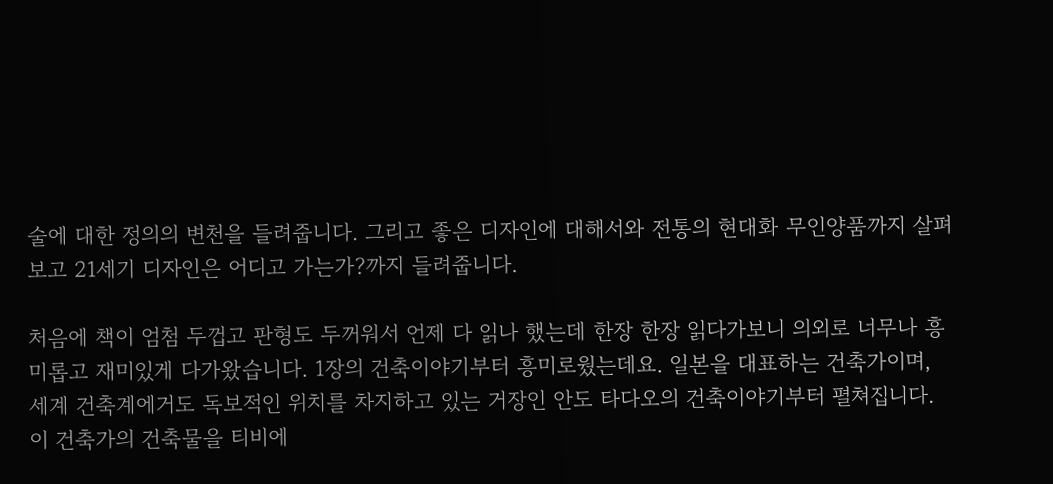술에 대한 정의의 변천을 들려줍니다. 그리고 좋은 디자인에 대해서와 전통의 현대화 무인양품까지 살펴보고 21세기 디자인은 어디고 가는가?까지 들려줍니다.

처음에 책이 엄첨 두껍고 판형도 두꺼워서 언제 다 읽나 했는데 한장 한장 읽다가보니 의외로 너무나 흥미롭고 재미있게 다가왔습니다. 1장의 건축이야기부터 흥미로웠는데요. 일본을 대표하는 건축가이며, 세계 건축계에거도 독보적인 위치를 차지하고 있는 거장인 안도 타다오의 건축이야기부터 펼쳐집니다. 이 건축가의 건축물을 티비에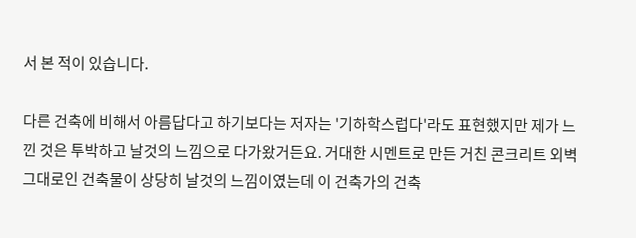서 본 적이 있습니다.

다른 건축에 비해서 아름답다고 하기보다는 저자는 '기하학스럽다'라도 표현했지만 제가 느낀 것은 투박하고 날것의 느낌으로 다가왔거든요. 거대한 시멘트로 만든 거친 콘크리트 외벽 그대로인 건축물이 상당히 날것의 느낌이였는데 이 건축가의 건축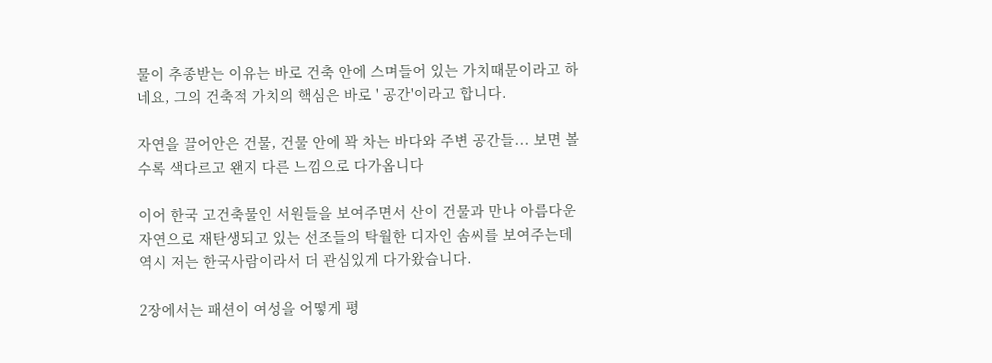물이 추종받는 이유는 바로 건축 안에 스며들어 있는 가치때문이라고 하네요, 그의 건축적 가치의 핵심은 바로 ' 공간'이라고 합니다.

자연을 끌어안은 건물, 건물 안에 꽉 차는 바다와 주변 공간들... 보면 볼수록 색다르고 왠지 다른 느낌으로 다가옵니다

이어 한국 고건축물인 서원들을 보여주면서 산이 건물과 만나 아름다운 자연으로 재탄생되고 있는 선조들의 탁월한 디자인 솜씨를 보여주는데 역시 저는 한국사람이라서 더 관심있게 다가왔습니다.

2장에서는 패션이 여성을 어떻게 평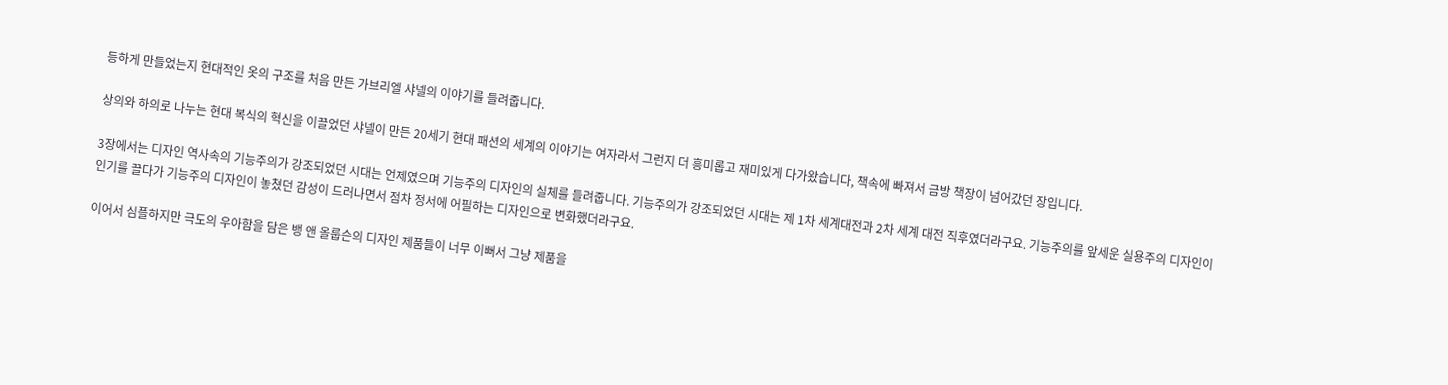등하게 만들었는지 현대적인 옷의 구조를 처음 만든 가브리엘 샤넬의 이야기를 들려줍니다.

상의와 하의로 나누는 현대 복식의 혁신을 이끌었던 샤넬이 만든 20세기 현대 패션의 세계의 이야기는 여자라서 그런지 더 흥미롭고 재미있게 다가왔습니다, 책속에 빠져서 금방 책장이 넘어갔던 장입니다.

3장에서는 디자인 역사속의 기능주의가 강조되었던 시대는 언제였으며 기능주의 디자인의 실체를 들려줍니다. 기능주의가 강조되었던 시대는 제 1차 세계대전과 2차 세계 대전 직후였더라구요. 기능주의를 앞세운 실용주의 디자인이 인기를 끌다가 기능주의 디자인이 놓쳤던 감성이 드러나면서 점차 정서에 어필하는 디자인으로 변화했더라구요.

이어서 심플하지만 극도의 우아함을 담은 뱅 앤 올룹슨의 디자인 제품들이 너무 이뻐서 그냥 제품을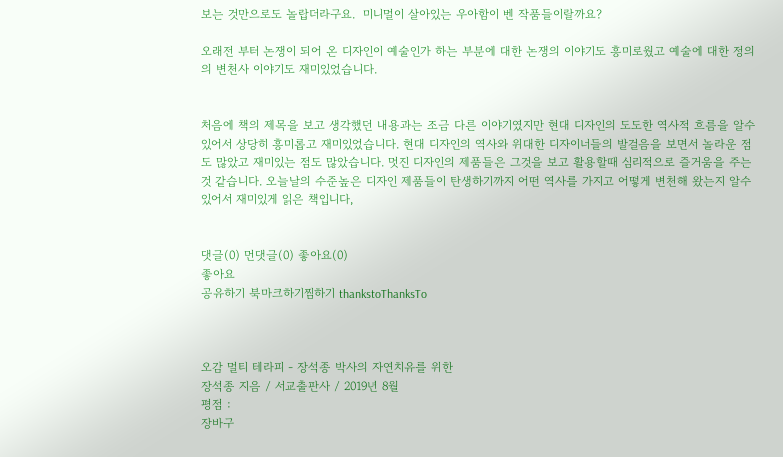보는 것만으로도 놀랍더라구요.  미니멀이 살아있는 우아함이 벤 작품들이랄까요?

오래전 부터 논쟁이 되어 온 디자인이 예술인가 하는 부분에 대한 논쟁의 이야기도 흥미로웠고 예술에 대한 정의의 변천사 이야기도 재미있었습니다.


처음에 책의 제목을 보고 생각했던 내용과는 조금 다른 이야기였지만 현대 디자인의 도도한 역사적 흐름을 알수 있어서 상당히 흥미롭고 재미있었습니다. 현대 디자인의 역사와 위대한 디자이너들의 발걸음을 보면서 놀라운 점도 많았고 재미있는 점도 많았습니다. 멋진 디자인의 제품들은 그것을 보고 활용할때 심리적으로 즐거움을 주는 것 같습니다. 오늘날의 수준높은 디자인 제품들이 탄생하기까지 어떤 역사를 가지고 어떻게 변천해 왔는지 알수 있어서 재미있게 읽은 책입니다,


댓글(0) 먼댓글(0) 좋아요(0)
좋아요
공유하기 북마크하기찜하기 thankstoThanksTo



오감 멀티 테라피 - 장석종 박사의 자연치유를 위한
장석종 지음 / 서교출판사 / 2019년 8월
평점 :
장바구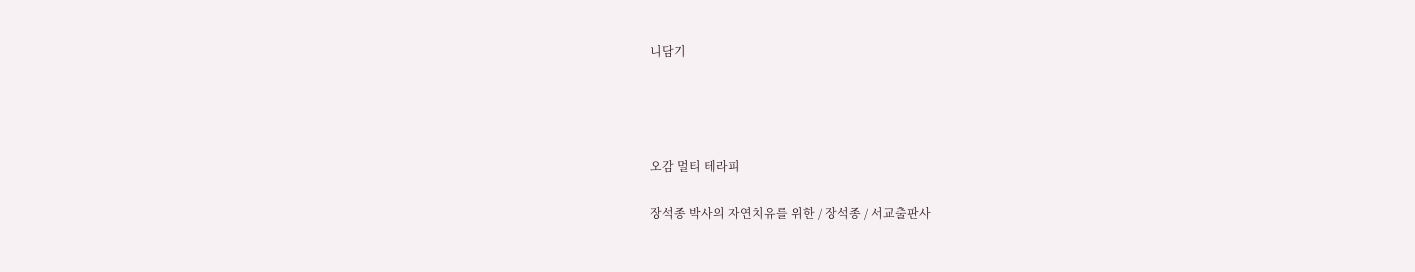니담기




오감 멀티 테라피

장석종 박사의 자연치유를 위한 / 장석종 / 서교출판사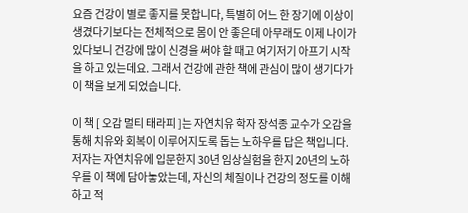요즘 건강이 별로 좋지를 못합니다, 특별히 어느 한 장기에 이상이 생겼다기보다는 전체적으로 몸이 안 좋은데 아무래도 이제 나이가 있다보니 건강에 많이 신경을 써야 할 때고 여기저기 아프기 시작을 하고 있는데요. 그래서 건강에 관한 책에 관심이 많이 생기다가 이 책을 보게 되었습니다.

이 책 [ 오감 멀티 태라피 ]는 자연치유 학자 장석종 교수가 오감을 통해 치유와 회복이 이루어지도록 돕는 노하우를 답은 책입니다. 저자는 자연치유에 입문한지 30년 임상실험을 한지 20년의 노하우를 이 책에 담아놓았는데, 자신의 체질이나 건강의 정도를 이해하고 적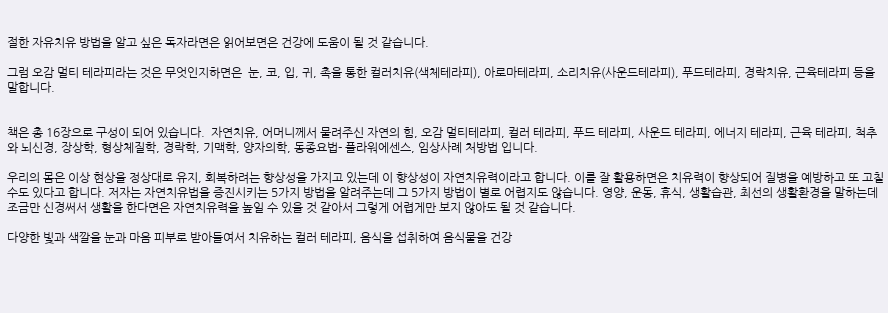절한 자유치유 방법을 알고 싶은 독자라면은 읽어보면은 건강에 도움이 될 것 같습니다.

그럼 오감 멀티 테라피라는 것은 무엇인지하면은  눈, 코, 입, 귀, 촉을 통한 컬러치유(색체테라피), 아로마테라피, 소리치유(사운드테라피), 푸드테라피, 경락치유, 근육테라피 등을 말합니다.


책은 총 16장으로 구성이 되어 있습니다.  자연치유, 어머니께서 물려주신 자연의 힘, 오감 멀티테라피, 컬러 테라피, 푸드 테라피, 사운드 테라피, 에너지 테라피, 근육 테라피, 척추와 뇌신경, 장상학, 형상체질학, 경락학, 기맥학, 양자의학, 동종요법- 플라워에센스, 임상사례 처방법 입니다.

우리의 몸은 이상 현상을 정상대로 유지, 회복하려는 향상성을 가지고 있는데 이 향상성이 자연치유력이라고 합니다. 이를 잘 활용하면은 치유력이 향상되어 질병을 예방하고 또 고칠수도 있다고 합니다. 저자는 자연치유법을 증진시키는 5가지 방법을 알려주는데 그 5가지 방법이 별로 어렵지도 않습니다. 영양, 운동, 휴식, 생활습관, 최선의 생활환경을 말하는데 조금만 신경써서 생활을 한다면은 자연치유력을 높일 수 있을 것 같아서 그렇게 어렵게만 보지 않아도 될 것 같습니다.

다양한 빛과 색깔을 눈과 마음 피부로 받아들여서 치유하는 컬러 테라피, 음식을 섭취하여 음식물을 건강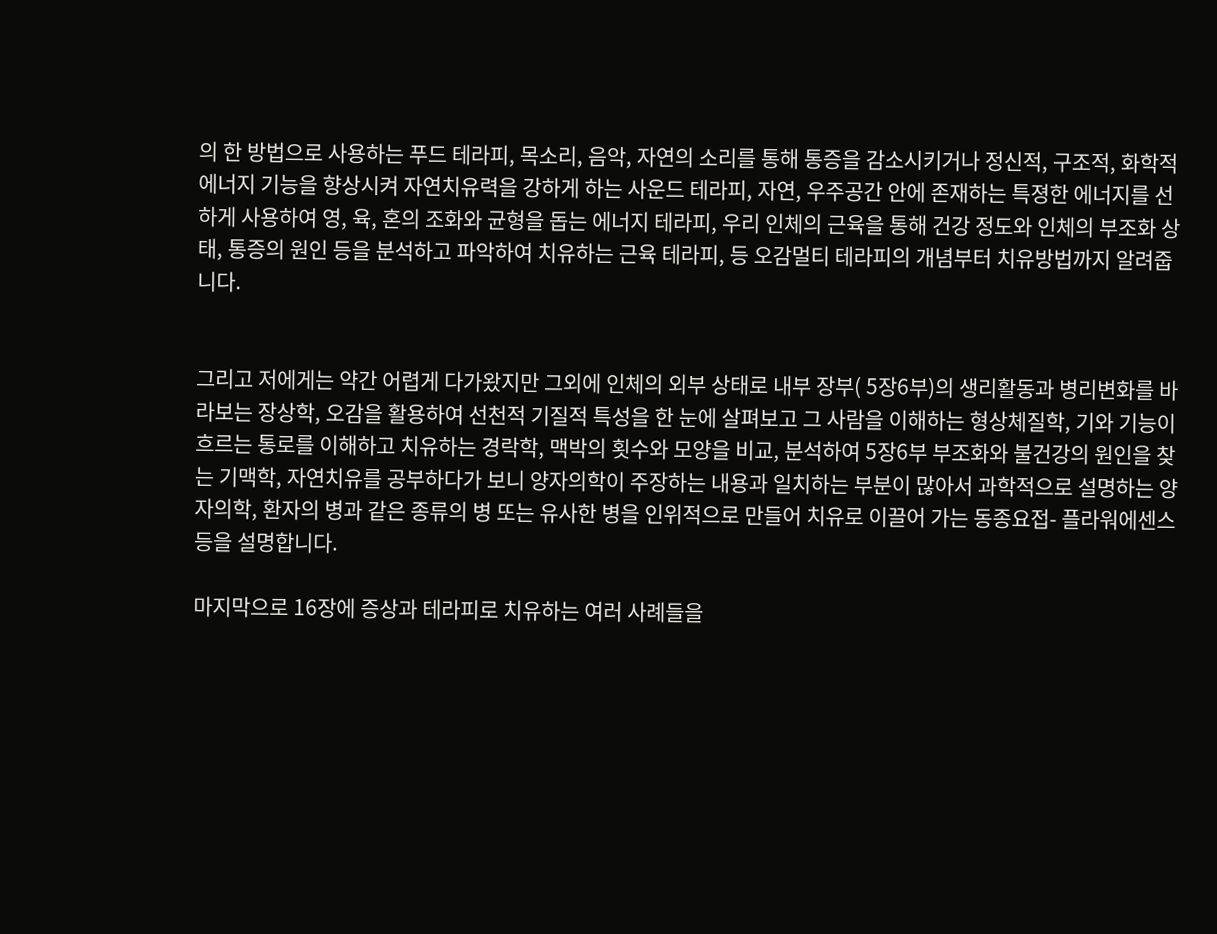의 한 방법으로 사용하는 푸드 테라피, 목소리, 음악, 자연의 소리를 통해 통증을 감소시키거나 정신적, 구조적, 화학적 에너지 기능을 향상시켜 자연치유력을 강하게 하는 사운드 테라피, 자연, 우주공간 안에 존재하는 특졍한 에너지를 선하게 사용하여 영, 육, 혼의 조화와 균형을 돕는 에너지 테라피, 우리 인체의 근육을 통해 건강 정도와 인체의 부조화 상태, 통증의 원인 등을 분석하고 파악하여 치유하는 근육 테라피, 등 오감멀티 테라피의 개념부터 치유방법까지 알려줍니다.


그리고 저에게는 약간 어렵게 다가왔지만 그외에 인체의 외부 상태로 내부 장부( 5장6부)의 생리활동과 병리변화를 바라보는 장상학, 오감을 활용하여 선천적 기질적 특성을 한 눈에 살펴보고 그 사람을 이해하는 형상체질학, 기와 기능이 흐르는 통로를 이해하고 치유하는 경락학, 맥박의 횟수와 모양을 비교, 분석하여 5장6부 부조화와 불건강의 원인을 찾는 기맥학, 자연치유를 공부하다가 보니 양자의학이 주장하는 내용과 일치하는 부분이 많아서 과학적으로 설명하는 양자의학, 환자의 병과 같은 종류의 병 또는 유사한 병을 인위적으로 만들어 치유로 이끌어 가는 동종요접- 플라워에센스 등을 설명합니다.

마지막으로 16장에 증상과 테라피로 치유하는 여러 사례들을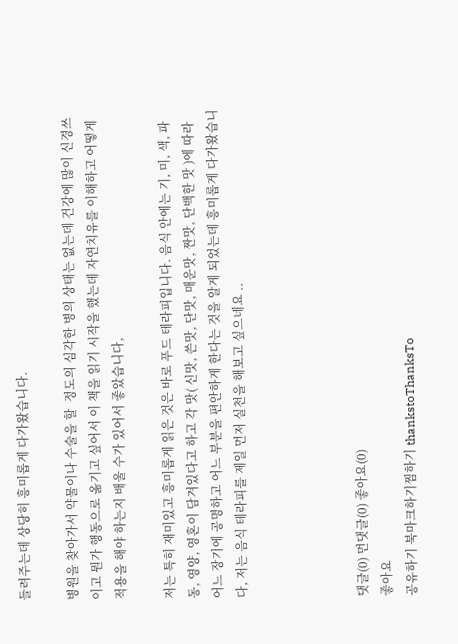들려주는데 상당히 흥미롭게 다가왔습니다.

병원을 찾아가서 약물이나 수술을 할  정도의 심각한 병의 상태는 없는데 건강에 많이 신경쓰이고 뭔가 행동으로 옮기고 싶어서 이 책을 읽기 시작을 했는데 자연치유를 이해하고 어떻게 적용을 해야 하는지 배울 수가 있어서 좋았습니다,

저는 특히 재미있고 흥미롭게 읽은 것은 바로 푸드 테라피입니다. 음식 안에는 기, 미, 색, 파동, 영양, 영혼이 담겨있다고 하고 각 맛( 신맛, 쓴맛, 단맛, 매운맛, 짠맛, 단백한 맛 )에 따라 어느 장기에 공명하고 어느 부분을 편안하게 한다는 것을 알게 되었는데 흥미롭게 다가왔습니다, 저는 음식 테라피를 제일 먼저 실천을 해보고 싶으네요 ..




댓글(0) 먼댓글(0) 좋아요(0)
좋아요
공유하기 북마크하기찜하기 thankstoThanksTo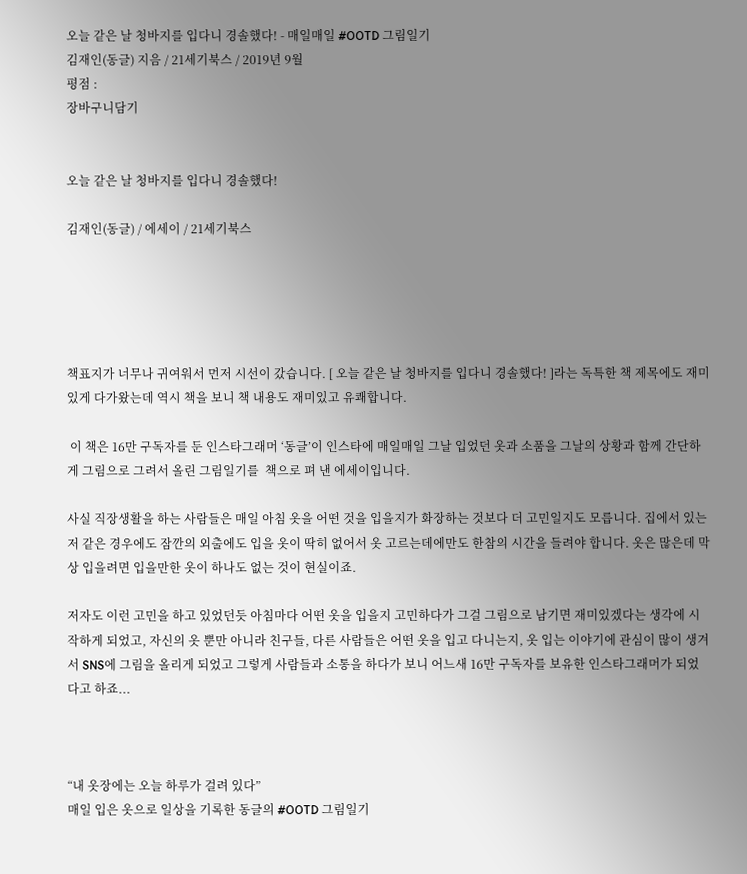오늘 같은 날 청바지를 입다니 경솔했다! - 매일매일 #OOTD 그림일기
김재인(동글) 지음 / 21세기북스 / 2019년 9월
평점 :
장바구니담기


오늘 같은 날 청바지를 입다니 경솔했다!

김재인(동글) / 에세이 / 21세기북스





책표지가 너무나 귀여워서 먼저 시선이 갔습니다. [ 오늘 같은 날 청바지를 입다니 경솔했다! ]라는 독특한 책 제목에도 재미있게 다가왔는데 역시 책을 보니 책 내용도 재미있고 유쾌합니다.

 이 책은 16만 구독자를 둔 인스타그래머 ‘동글’이 인스타에 매일매일 그날 입었던 옷과 소품을 그날의 상황과 함께 간단하게 그림으로 그려서 올린 그림일기를  책으로 펴 낸 에세이입니다.

사실 직장생활을 하는 사람들은 매일 아침 옷을 어떤 것을 입을지가 화장하는 것보다 더 고민일지도 모릅니다. 집에서 있는 저 같은 경우에도 잠깐의 외출에도 입을 옷이 딱히 없어서 옷 고르는데에만도 한참의 시간을 들려야 합니다. 옷은 많은데 막상 입을려면 입을만한 옷이 하나도 없는 것이 현실이죠.

저자도 이런 고민을 하고 있었던듯 아침마다 어떤 옷을 입을지 고민하다가 그걸 그림으로 남기면 재미있겠다는 생각에 시작하게 되었고, 자신의 옷 뿐만 아니라 친구들, 다른 사람들은 어떤 옷을 입고 다니는지, 옷 입는 이야기에 관심이 많이 생겨서 SNS에 그림을 올리게 되었고 그렇게 사람들과 소통을 하다가 보니 어느새 16만 구독자를 보유한 인스타그래머가 되었다고 하죠...



“내 옷장에는 오늘 하루가 걸려 있다”
매일 입은 옷으로 일상을 기록한 동글의 #OOTD 그림일기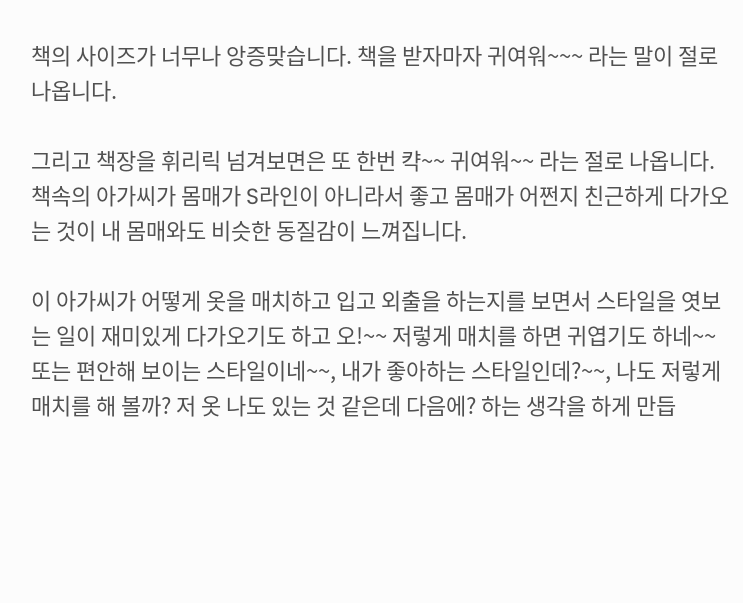책의 사이즈가 너무나 앙증맞습니다. 책을 받자마자 귀여워~~~ 라는 말이 절로 나옵니다.

그리고 책장을 휘리릭 넘겨보면은 또 한번 캭~~ 귀여워~~ 라는 절로 나옵니다. 책속의 아가씨가 몸매가 S라인이 아니라서 좋고 몸매가 어쩐지 친근하게 다가오는 것이 내 몸매와도 비슷한 동질감이 느껴집니다.

이 아가씨가 어떻게 옷을 매치하고 입고 외출을 하는지를 보면서 스타일을 엿보는 일이 재미있게 다가오기도 하고 오!~~ 저렇게 매치를 하면 귀엽기도 하네~~ 또는 편안해 보이는 스타일이네~~, 내가 좋아하는 스타일인데?~~, 나도 저렇게 매치를 해 볼까? 저 옷 나도 있는 것 같은데 다음에? 하는 생각을 하게 만듭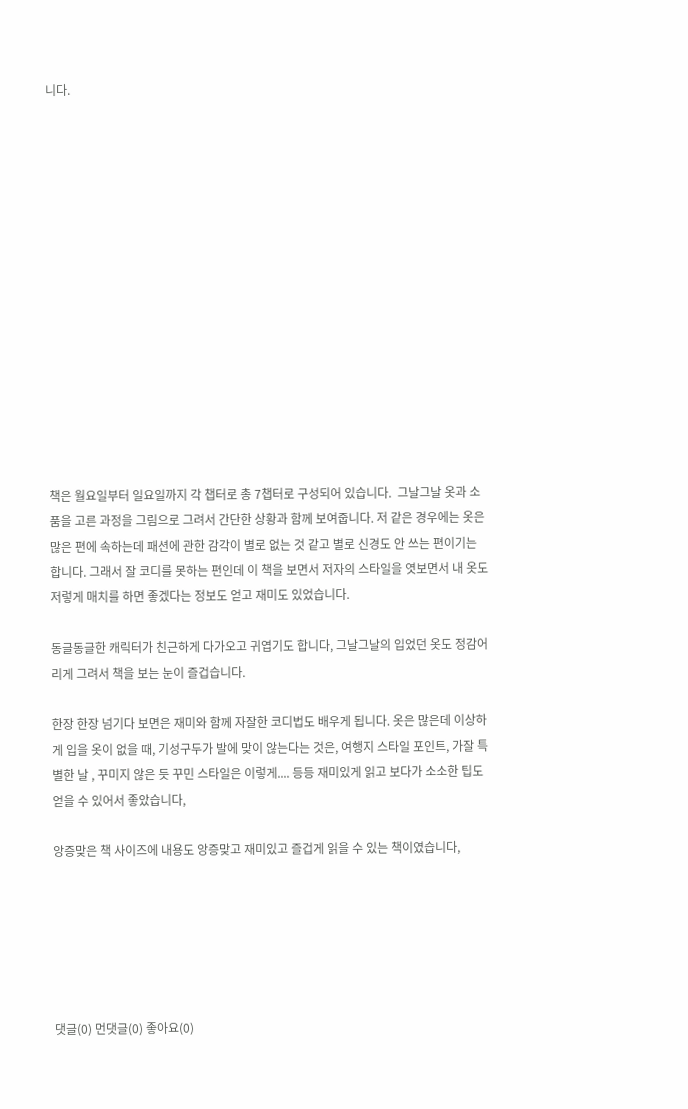니다.















책은 월요일부터 일요일까지 각 챕터로 총 7챕터로 구성되어 있습니다.  그날그날 옷과 소품을 고른 과정을 그림으로 그려서 간단한 상황과 함께 보여줍니다. 저 같은 경우에는 옷은 많은 편에 속하는데 패션에 관한 감각이 별로 없는 것 같고 별로 신경도 안 쓰는 편이기는 합니다. 그래서 잘 코디를 못하는 편인데 이 책을 보면서 저자의 스타일을 엿보면서 내 옷도 저렇게 매치를 하면 좋겠다는 정보도 얻고 재미도 있었습니다.

동글동글한 캐릭터가 친근하게 다가오고 귀엽기도 합니다, 그날그날의 입었던 옷도 정감어리게 그려서 책을 보는 눈이 즐겁습니다.

한장 한장 넘기다 보면은 재미와 함께 자잘한 코디법도 배우게 됩니다. 옷은 많은데 이상하게 입을 옷이 없을 때, 기성구두가 발에 맞이 않는다는 것은, 여행지 스타일 포인트, 가잘 특별한 날 , 꾸미지 않은 듯 꾸민 스타일은 이렇게.... 등등 재미있게 읽고 보다가 소소한 팁도 얻을 수 있어서 좋았습니다,

앙증맞은 책 사이즈에 내용도 앙증맞고 재미있고 즐겁게 읽을 수 있는 책이였습니다,






댓글(0) 먼댓글(0) 좋아요(0)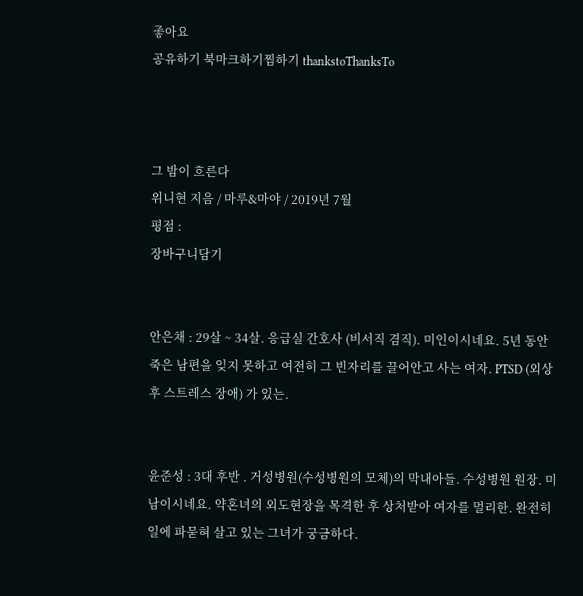좋아요
공유하기 북마크하기찜하기 thankstoThanksTo



그 밤이 흐른다
위니현 지음 / 마루&마야 / 2019년 7월
평점 :
장바구니담기


안은채 : 29살 ~ 34살. 응급실 간호사 (비서직 겸직). 미인이시네요. 5년 동안 죽은 남편을 잊지 못하고 여전히 그 빈자리를 끌어안고 사는 여자. PTSD (외상후 스트레스 장애) 가 있는.


윤준성 : 3대 후반 . 거성병원(수성병원의 모체)의 막내아들. 수성병원 원장. 미남이시네요. 약혼녀의 외도현장을 목격한 후 상처받아 여자를 멀리한. 완전히 일에 파묻혀 살고 있는 그녀가 궁금하다.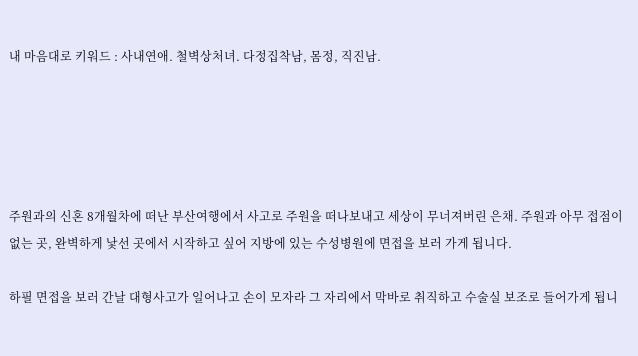내 마음대로 키워드 : 사내연애. 철벽상처녀. 다정집착남, 몸정, 직진남.





주원과의 신혼 8개월차에 떠난 부산여행에서 사고로 주원을 떠나보내고 세상이 무너져버린 은채. 주원과 아무 접점이 없는 곳, 완벽하게 낯선 곳에서 시작하고 싶어 지방에 있는 수성병원에 면접을 보러 가게 됩니다.

하필 면접을 보러 간날 대형사고가 일어나고 손이 모자라 그 자리에서 막바로 취직하고 수술실 보조로 들어가게 됩니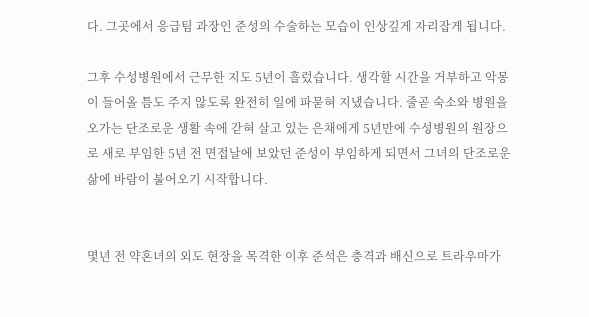다. 그곳에서 응급팀 과장인 준성의 수술하는 모습이 인상깊게 자리잡게 됩니다.

그후 수성병원에서 근무한 지도 5년이 흘렀습니다. 생각할 시간을 거부하고 악몽이 들어올 틈도 주지 않도록 완전히 일에 파묻혀 지냈습니다. 줄곧 숙소와 병원을 오가는 단조로운 생활 속에 갇혀 살고 있는 은채에게 5년만에 수성병원의 원장으로 새로 부임한 5년 전 면접날에 보았던 준성이 부임하게 되면서 그녀의 단조로운 삶에 바람이 불어오기 시작합니다.


몇년 전 약혼녀의 외도 현장을 목격한 이후 준석은 충격과 배신으로 트라우마가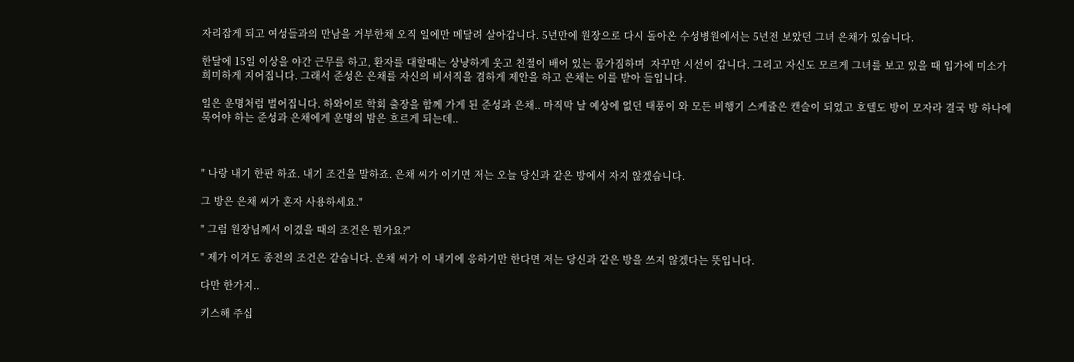자리잡게 되고 여성들과의 만남을 거부한채 오직 일에만 메달려 살아갑니다. 5년만에 원장으로 다시 돌아온 수성병원에서는 5년전 보았던 그녀 은채가 있습니다.

한달에 15일 이상을 야간 근무를 하고, 환자를 대할때는 상냥하게 웃고 친절이 배어 있는 몸가짐하며  자꾸만 시선이 갑니다. 그리고 자신도 모르게 그녀를 보고 있을 때 입가에 미소가 희미하게 지어집니다. 그래서 준성은 은채를 자신의 비서직을 겸하게 제안을 하고 은채는 이를 받아 들입니다.

일은 운명처럼 벌어집니다. 하와이로 학회 출장을 함께 가게 된 준성과 은채.. 마직막 날 예상에 없던 태풍이 와 모든 비행기 스케쥴은 캔슬이 되었고 호텔도 방이 모자라 결국 방 하나에 묵어야 하는 준성과 은채에게 운명의 밤은 흐르게 되는데..



" 나랑 내기 한판 하죠. 내기 조건을 말하죠. 은채 씨가 이기면 저는 오늘 당신과 같은 방에서 자지 않겠습니다.

그 방은 은채 씨가 혼자 사용하세요."

" 그럼 원장님께서 이겼을 때의 조건은 뭔가요?"

" 제가 이겨도 종전의 조건은 같습니다. 은채 씨가 이 내기에 응하기만 한다면 저는 당신과 같은 방을 쓰지 않겠다는 뜻입니다.

다만 한가지..

키스해 주십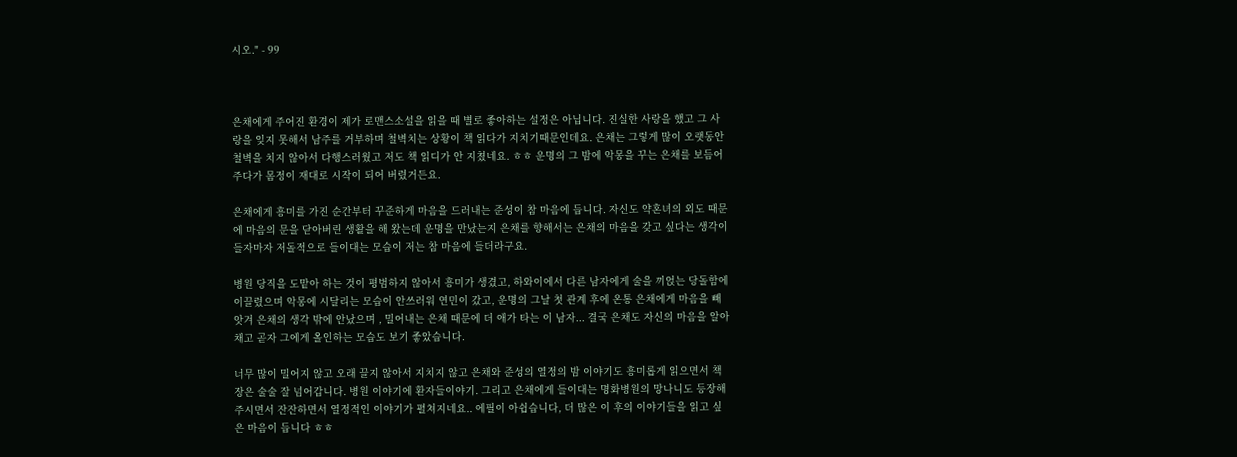시오." - 99



은채에게 주어진 환경이 제가 로맨스소설을 읽을 때 별로 좋아하는 설정은 아닙니다. 진실한 사랑을 했고 그 사랑을 잊지 못해서 남주를 거부하며 철벽치는 상황이 책 읽다가 지치기때문인데요. 은채는 그렇게 많이 오랫동안 철벽을 치지 않아서 다행스러웠고 저도 책 읽디가 안 지쳤네요. ㅎㅎ 운명의 그 밤에 악몽을 꾸는 은채를 보듬어 주다가 몸정이 재대로 시작이 되어 버렸거든요.

은채에게 흥미를 가진 순간부터 꾸준하게 마음을 드러내는 준성이 참 마음에 듭니다. 자신도 약혼녀의 외도 때문에 마음의 문을 닫아버린 생활을 해 왔는데 운명을 만났는지 은채를 향해서는 은채의 마음을 갖고 싶다는 생각이 들자마자 저돌적으로 들이대는 모습이 저는 참 마음에 들더라구요.

병원 당직을 도맡아 하는 것이 평범하지 않아서 흥미가 생겼고, 하와이에서 다른 남자에게 술을 끼얹는 당돌함에 이끌렸으며 악몽에 시달리는 모습이 안쓰러워 연민이 갔고, 운명의 그날 첫 관계 후에 온통 은채에게 마음을 빼앗겨 은채의 생각 밖에 안났으며 , 밀어내는 은채 때문에 더 애가 타는 이 남자... 결국 은채도 자신의 마음을 알아채고 곧자 그에게 올인하는 모습도 보기 좋았습니다.

너무 많이 밀어지 않고 오래 끌지 않아서 지치지 않고 은채와 준성의 열정의 밤 이야기도 흥미롭게 읽으면서 책장은 술술 잘 넘어갑니다. 병원 이야기에 환자들이야기. 그리고 은채에게 들이대는 명화병원의 망나니도 등장해주시면서 잔잔하면서 열정적인 이야기가 펼쳐지네요.. 에필이 아쉽습니다, 더 많은 이 후의 이야기들을 읽고 싶은 마음이 듭니다 ㅎㅎ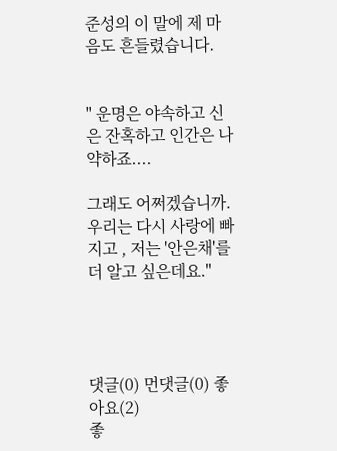준성의 이 말에 제 마음도 흔들렸습니다.


" 운명은 야속하고 신은 잔혹하고 인간은 나약하죠....

그래도 어쩌겠습니까. 우리는 다시 사랑에 빠지고 , 저는 '안은채'를 더 알고 싶은데요."




댓글(0) 먼댓글(0) 좋아요(2)
좋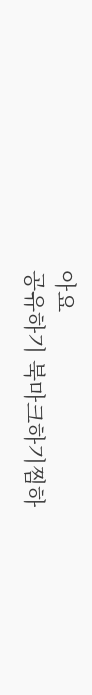아요
공유하기 북마크하기찜하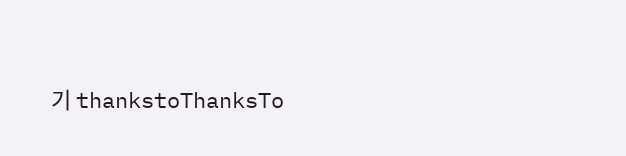기 thankstoThanksTo